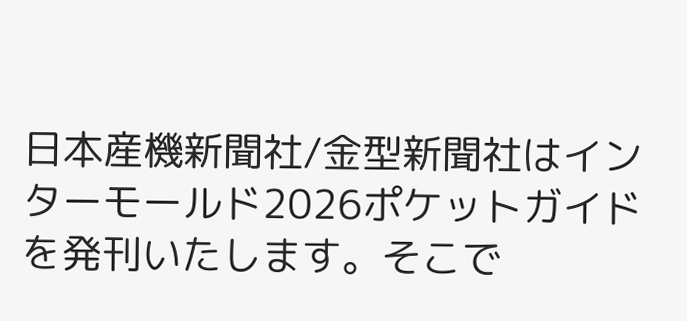日本産機新聞社/金型新聞社はインターモールド2026ポケットガイドを発刊いたします。そこで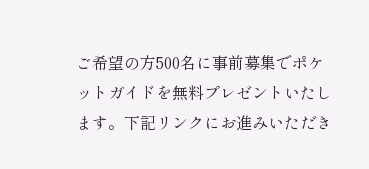ご希望の方500名に事前募集でポケットガイドを無料プレゼントいたします。下記リンクにお進みいただき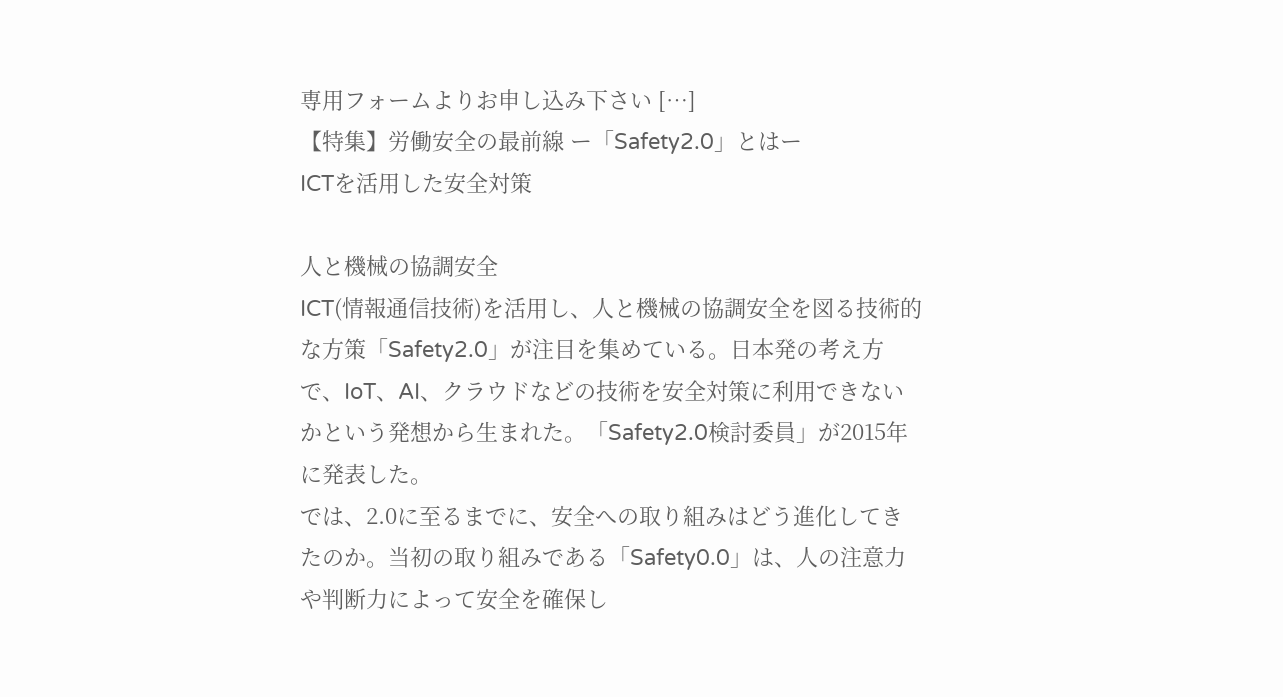専用フォームよりお申し込み下さい […]
【特集】労働安全の最前線 ー「Safety2.0」とはー
ICTを活用した安全対策

人と機械の協調安全
ICT(情報通信技術)を活用し、人と機械の協調安全を図る技術的な方策「Safety2.0」が注目を集めている。日本発の考え方で、IoT、AI、クラウドなどの技術を安全対策に利用できないかという発想から生まれた。「Safety2.0検討委員」が2015年に発表した。
では、2.0に至るまでに、安全への取り組みはどう進化してきたのか。当初の取り組みである「Safety0.0」は、人の注意力や判断力によって安全を確保し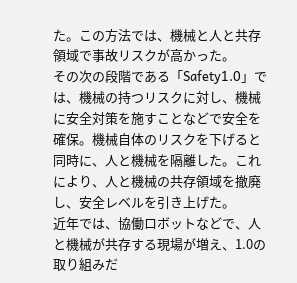た。この方法では、機械と人と共存領域で事故リスクが高かった。
その次の段階である「Safety1.0」では、機械の持つリスクに対し、機械に安全対策を施すことなどで安全を確保。機械自体のリスクを下げると同時に、人と機械を隔離した。これにより、人と機械の共存領域を撤廃し、安全レベルを引き上げた。
近年では、協働ロボットなどで、人と機械が共存する現場が増え、1.0の取り組みだ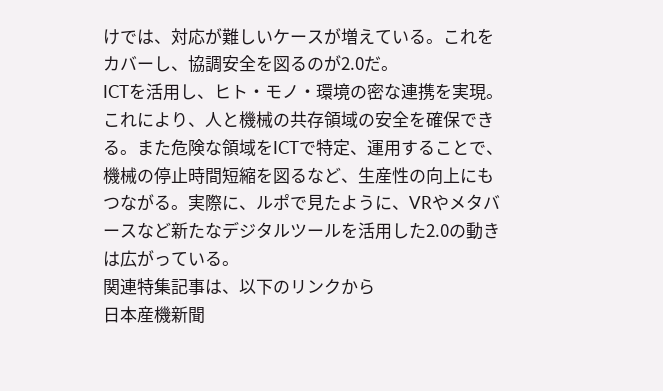けでは、対応が難しいケースが増えている。これをカバーし、協調安全を図るのが2.0だ。
ICTを活用し、ヒト・モノ・環境の密な連携を実現。これにより、人と機械の共存領域の安全を確保できる。また危険な領域をICTで特定、運用することで、機械の停止時間短縮を図るなど、生産性の向上にもつながる。実際に、ルポで見たように、VRやメタバースなど新たなデジタルツールを活用した2.0の動きは広がっている。
関連特集記事は、以下のリンクから
日本産機新聞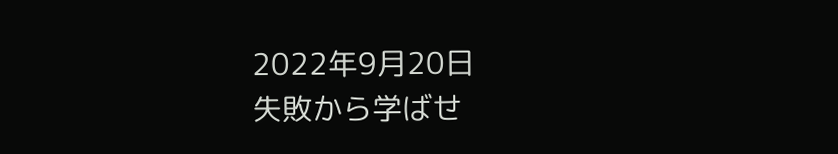2022年9月20日
失敗から学ばせ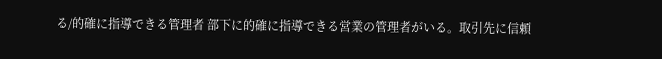る/的確に指導できる管理者 部下に的確に指導できる営業の管理者がいる。取引先に信頼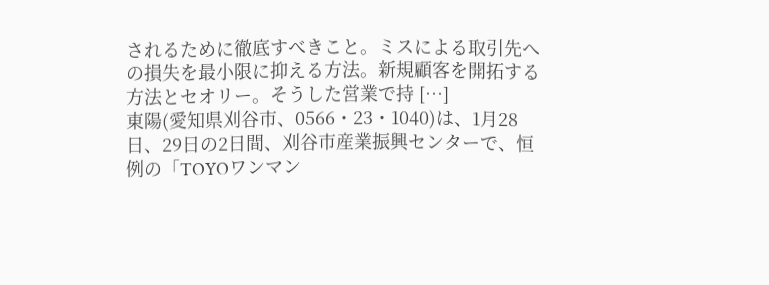されるために徹底すべきこと。ミスによる取引先への損失を最小限に抑える方法。新規顧客を開拓する方法とセオリー。そうした営業で持 […]
東陽(愛知県刈谷市、0566・23・1040)は、1月28日、29日の2日間、刈谷市産業振興センターで、恒例の「TOYOワンマン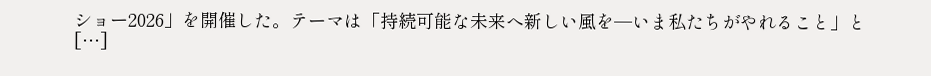ショー2026」を開催した。テーマは「持続可能な未来へ新しい風を─いま私たちがやれること」と […]